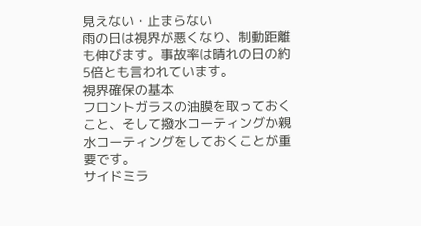見えない・止まらない
雨の日は視界が悪くなり、制動距離も伸びます。事故率は晴れの日の約5倍とも言われています。
視界確保の基本
フロントガラスの油膜を取っておくこと、そして撥水コーティングか親水コーティングをしておくことが重要です。
サイドミラ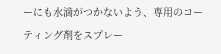ーにも水滴がつかないよう、専用のコーティング剤をスプレー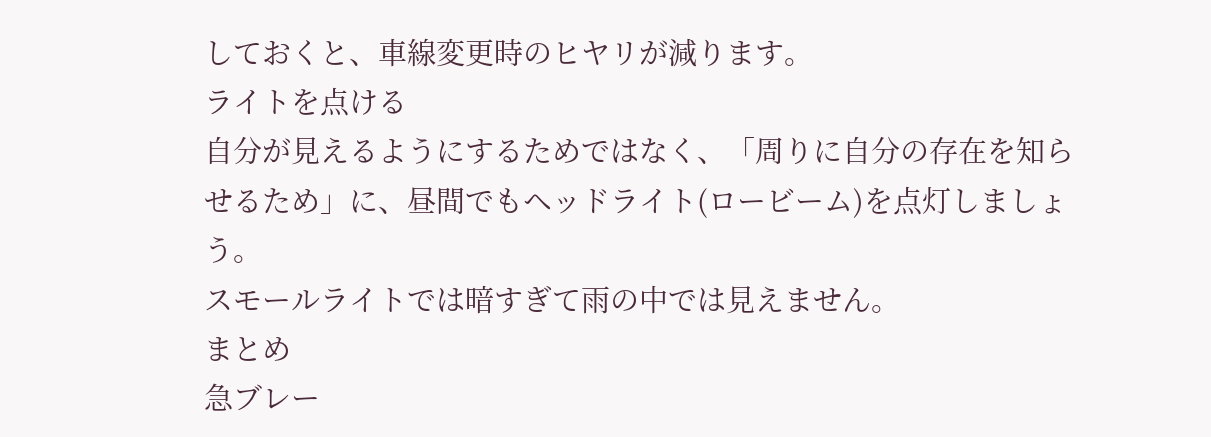しておくと、車線変更時のヒヤリが減ります。
ライトを点ける
自分が見えるようにするためではなく、「周りに自分の存在を知らせるため」に、昼間でもヘッドライト(ロービーム)を点灯しましょう。
スモールライトでは暗すぎて雨の中では見えません。
まとめ
急ブレー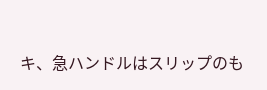キ、急ハンドルはスリップのも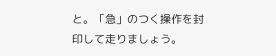と。「急」のつく操作を封印して走りましょう。